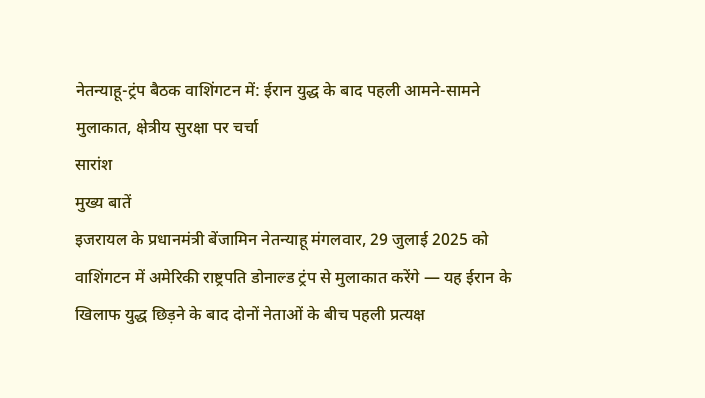नेतन्याहू-ट्रंप बैठक वाशिंगटन में: ईरान युद्ध के बाद पहली आमने-सामने मुलाकात, क्षेत्रीय सुरक्षा पर चर्चा
सारांश
मुख्य बातें
इजरायल के प्रधानमंत्री बेंजामिन नेतन्याहू मंगलवार, 29 जुलाई 2025 को वाशिंगटन में अमेरिकी राष्ट्रपति डोनाल्ड ट्रंप से मुलाकात करेंगे — यह ईरान के खिलाफ युद्ध छिड़ने के बाद दोनों नेताओं के बीच पहली प्रत्यक्ष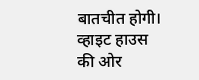बातचीत होगी। व्हाइट हाउस की ओर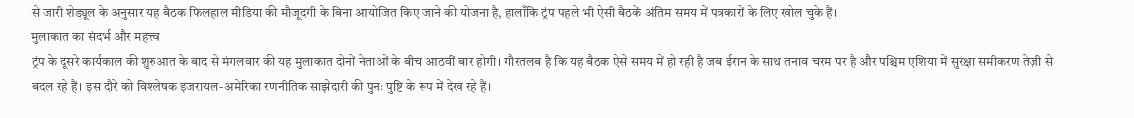से जारी शेड्यूल के अनुसार यह बैठक फिलहाल मीडिया की मौजूदगी के बिना आयोजित किए जाने की योजना है, हालाँकि ट्रंप पहले भी ऐसी बैठकें अंतिम समय में पत्रकारों के लिए खोल चुके हैं।
मुलाकात का संदर्भ और महत्त्व
ट्रंप के दूसरे कार्यकाल की शुरुआत के बाद से मंगलवार की यह मुलाकात दोनों नेताओं के बीच आठवीं बार होगी। गौरतलब है कि यह बैठक ऐसे समय में हो रही है जब ईरान के साथ तनाव चरम पर है और पश्चिम एशिया में सुरक्षा समीकरण तेज़ी से बदल रहे हैं। इस दौरे को विश्लेषक इजरायल-अमेरिका रणनीतिक साझेदारी की पुनः पुष्टि के रूप में देख रहे हैं।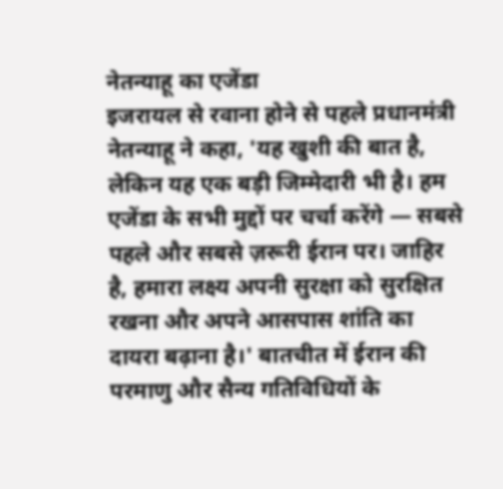नेतन्याहू का एजेंडा
इजरायल से रवाना होने से पहले प्रधानमंत्री नेतन्याहू ने कहा, 'यह खुशी की बात है, लेकिन यह एक बड़ी जिम्मेदारी भी है। हम एजेंडा के सभी मुद्दों पर चर्चा करेंगे — सबसे पहले और सबसे ज़रूरी ईरान पर। जाहिर है, हमारा लक्ष्य अपनी सुरक्षा को सुरक्षित रखना और अपने आसपास शांति का दायरा बढ़ाना है।' बातचीत में ईरान की परमाणु और सैन्य गतिविधियों के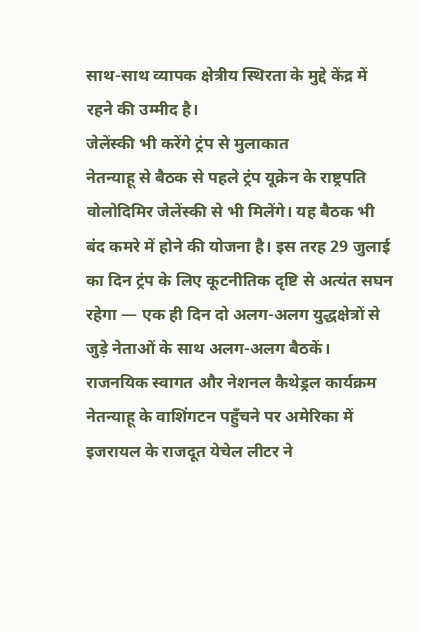साथ-साथ व्यापक क्षेत्रीय स्थिरता के मुद्दे केंद्र में रहने की उम्मीद है।
जेलेंस्की भी करेंगे ट्रंप से मुलाकात
नेतन्याहू से बैठक से पहले ट्रंप यूक्रेन के राष्ट्रपति वोलोदिमिर जेलेंस्की से भी मिलेंगे। यह बैठक भी बंद कमरे में होने की योजना है। इस तरह 29 जुलाई का दिन ट्रंप के लिए कूटनीतिक दृष्टि से अत्यंत सघन रहेगा — एक ही दिन दो अलग-अलग युद्धक्षेत्रों से जुड़े नेताओं के साथ अलग-अलग बैठकें।
राजनयिक स्वागत और नेशनल कैथेड्रल कार्यक्रम
नेतन्याहू के वाशिंगटन पहुँचने पर अमेरिका में इजरायल के राजदूत येचेल लीटर ने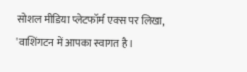सोशल मीडिया प्लेटफॉर्म एक्स पर लिखा, 'वाशिंगटन में आपका स्वागत है।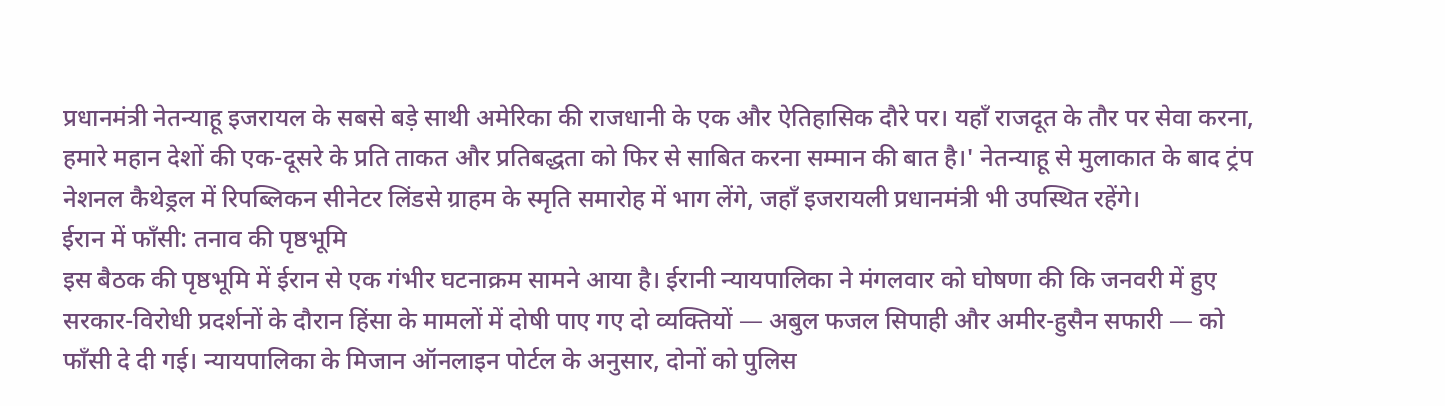प्रधानमंत्री नेतन्याहू इजरायल के सबसे बड़े साथी अमेरिका की राजधानी के एक और ऐतिहासिक दौरे पर। यहाँ राजदूत के तौर पर सेवा करना, हमारे महान देशों की एक-दूसरे के प्रति ताकत और प्रतिबद्धता को फिर से साबित करना सम्मान की बात है।' नेतन्याहू से मुलाकात के बाद ट्रंप नेशनल कैथेड्रल में रिपब्लिकन सीनेटर लिंडसे ग्राहम के स्मृति समारोह में भाग लेंगे, जहाँ इजरायली प्रधानमंत्री भी उपस्थित रहेंगे।
ईरान में फाँसी: तनाव की पृष्ठभूमि
इस बैठक की पृष्ठभूमि में ईरान से एक गंभीर घटनाक्रम सामने आया है। ईरानी न्यायपालिका ने मंगलवार को घोषणा की कि जनवरी में हुए सरकार-विरोधी प्रदर्शनों के दौरान हिंसा के मामलों में दोषी पाए गए दो व्यक्तियों — अबुल फजल सिपाही और अमीर-हुसैन सफारी — को फाँसी दे दी गई। न्यायपालिका के मिजान ऑनलाइन पोर्टल के अनुसार, दोनों को पुलिस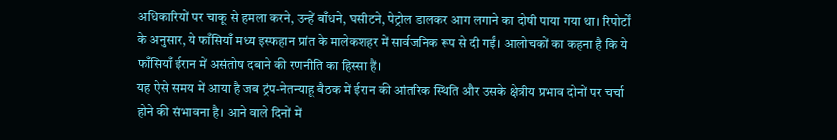अधिकारियों पर चाकू से हमला करने, उन्हें बाँधने, घसीटने, पेट्रोल डालकर आग लगाने का दोषी पाया गया था। रिपोर्टों के अनुसार, ये फाँसियाँ मध्य इस्फहान प्रांत के मालेकशहर में सार्वजनिक रूप से दी गईं। आलोचकों का कहना है कि ये फाँसियाँ ईरान में असंतोष दबाने की रणनीति का हिस्सा हैं।
यह ऐसे समय में आया है जब ट्रंप-नेतन्याहू बैठक में ईरान की आंतरिक स्थिति और उसके क्षेत्रीय प्रभाव दोनों पर चर्चा होने की संभावना है। आने वाले दिनों में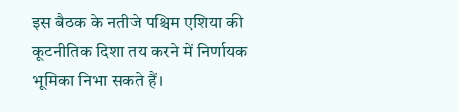इस बैठक के नतीजे पश्चिम एशिया की कूटनीतिक दिशा तय करने में निर्णायक भूमिका निभा सकते हैं।